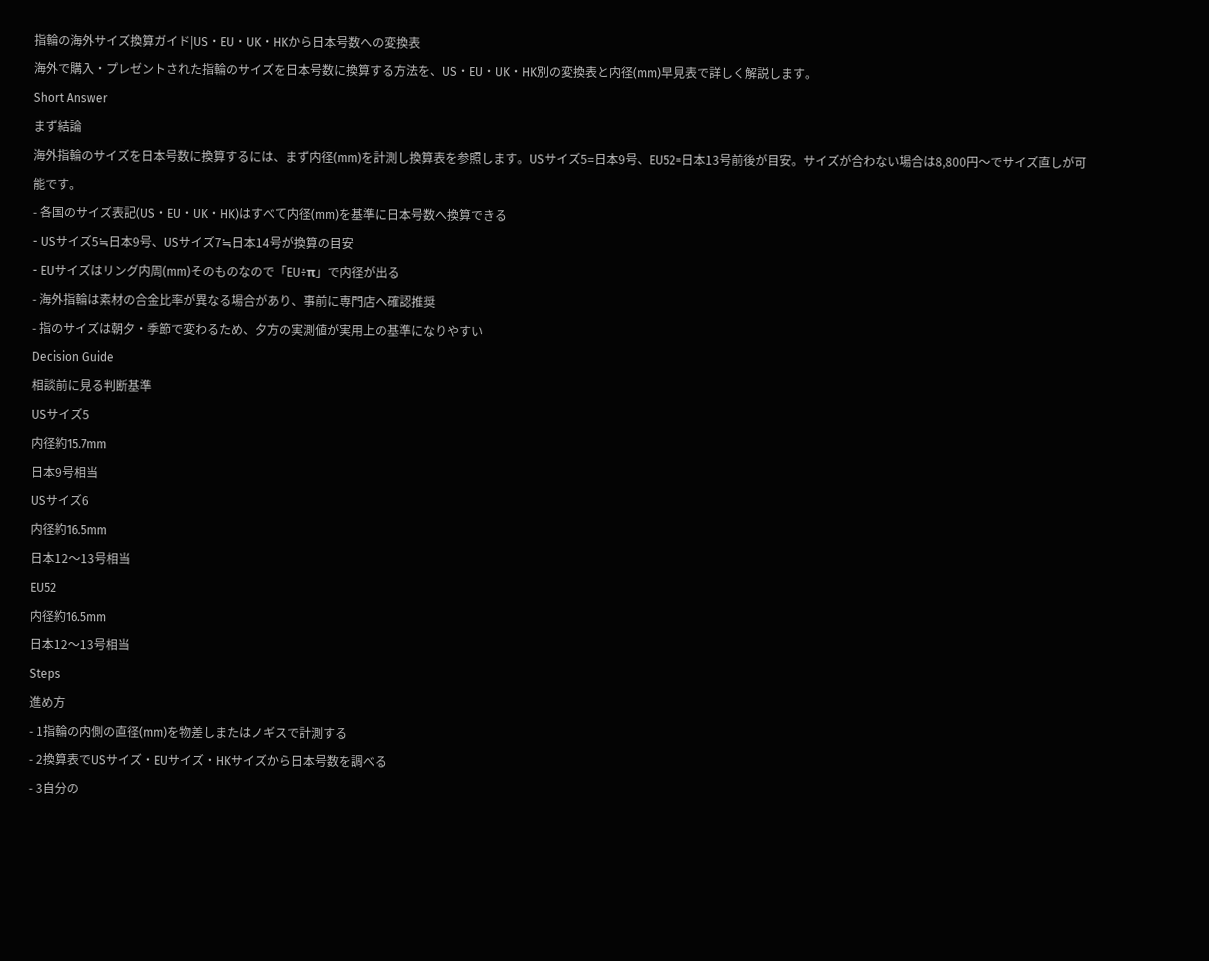指輪の海外サイズ換算ガイド|US・EU・UK・HKから日本号数への変換表
海外で購入・プレゼントされた指輪のサイズを日本号数に換算する方法を、US・EU・UK・HK別の変換表と内径(mm)早見表で詳しく解説します。
Short Answer
まず結論
海外指輪のサイズを日本号数に換算するには、まず内径(mm)を計測し換算表を参照します。USサイズ5=日本9号、EU52=日本13号前後が目安。サイズが合わない場合は8,800円〜でサイズ直しが可能です。
- 各国のサイズ表記(US・EU・UK・HK)はすべて内径(mm)を基準に日本号数へ換算できる
- USサイズ5≒日本9号、USサイズ7≒日本14号が換算の目安
- EUサイズはリング内周(mm)そのものなので「EU÷π」で内径が出る
- 海外指輪は素材の合金比率が異なる場合があり、事前に専門店へ確認推奨
- 指のサイズは朝夕・季節で変わるため、夕方の実測値が実用上の基準になりやすい
Decision Guide
相談前に見る判断基準
USサイズ5
内径約15.7mm
日本9号相当
USサイズ6
内径約16.5mm
日本12〜13号相当
EU52
内径約16.5mm
日本12〜13号相当
Steps
進め方
- 1指輪の内側の直径(mm)を物差しまたはノギスで計測する
- 2換算表でUSサイズ・EUサイズ・HKサイズから日本号数を調べる
- 3自分の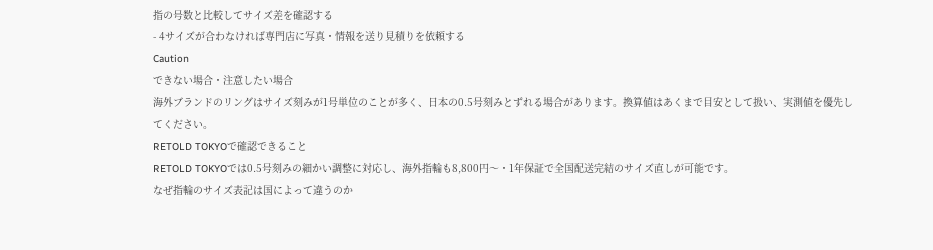指の号数と比較してサイズ差を確認する
- 4サイズが合わなければ専門店に写真・情報を送り見積りを依頼する
Caution
できない場合・注意したい場合
海外ブランドのリングはサイズ刻みが1号単位のことが多く、日本の0.5号刻みとずれる場合があります。換算値はあくまで目安として扱い、実測値を優先してください。
RETOLD TOKYOで確認できること
RETOLD TOKYOでは0.5号刻みの細かい調整に対応し、海外指輪も8,800円〜・1年保証で全国配送完結のサイズ直しが可能です。
なぜ指輪のサイズ表記は国によって違うのか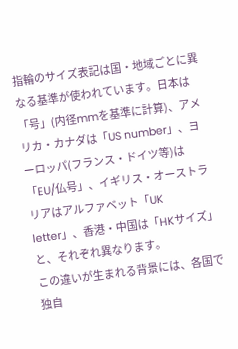指輪のサイズ表記は国・地域ごとに異なる基準が使われています。日本は「号」(内径mmを基準に計算)、アメリカ・カナダは「US number」、ヨーロッパ(フランス・ドイツ等)は「EU/仏号」、イギリス・オーストラリアはアルファベット「UK letter」、香港・中国は「HKサイズ」と、それぞれ異なります。
この違いが生まれる背景には、各国で独自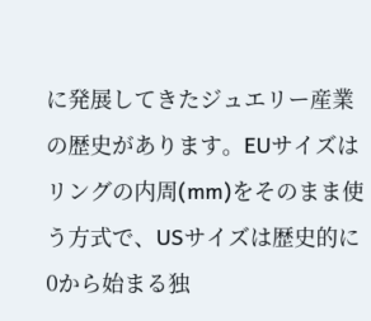に発展してきたジュエリー産業の歴史があります。EUサイズはリングの内周(mm)をそのまま使う方式で、USサイズは歴史的に0から始まる独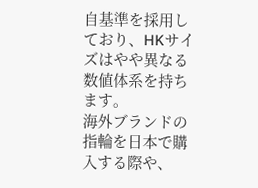自基準を採用しており、HKサイズはやや異なる数値体系を持ちます。
海外ブランドの指輪を日本で購入する際や、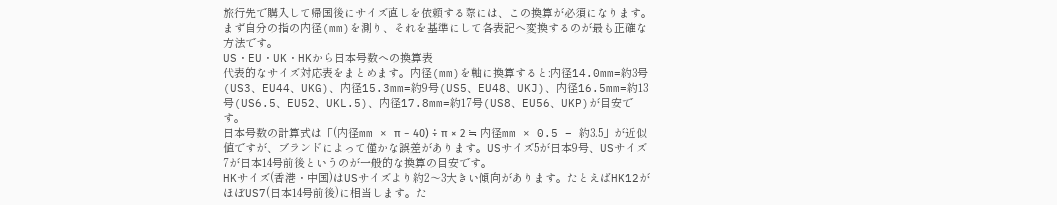旅行先で購入して帰国後にサイズ直しを依頼する際には、この換算が必須になります。まず自分の指の内径(mm)を測り、それを基準にして各表記へ変換するのが最も正確な方法です。
US・EU・UK・HKから日本号数への換算表
代表的なサイズ対応表をまとめます。内径(mm)を軸に換算すると:内径14.0mm=約3号(US3、EU44、UKG)、内径15.3mm=約9号(US5、EU48、UKJ)、内径16.5mm=約13号(US6.5、EU52、UKL.5)、内径17.8mm=約17号(US8、EU56、UKP)が目安です。
日本号数の計算式は「(内径mm × π − 40) ÷ π × 2 ≒ 内径mm × 0.5 − 約3.5」が近似値ですが、ブランドによって僅かな誤差があります。USサイズ5が日本9号、USサイズ7が日本14号前後というのが一般的な換算の目安です。
HKサイズ(香港・中国)はUSサイズより約2〜3大きい傾向があります。たとえばHK12がほぼUS7(日本14号前後)に相当します。た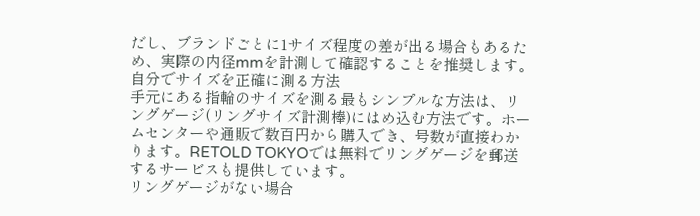だし、ブランドごとに1サイズ程度の差が出る場合もあるため、実際の内径mmを計測して確認することを推奨します。
自分でサイズを正確に測る方法
手元にある指輪のサイズを測る最もシンプルな方法は、リングゲージ(リングサイズ計測棒)にはめ込む方法です。ホームセンターや通販で数百円から購入でき、号数が直接わかります。RETOLD TOKYOでは無料でリングゲージを郵送するサービスも提供しています。
リングゲージがない場合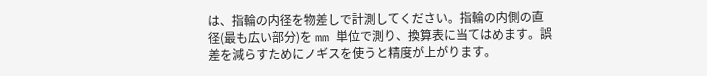は、指輪の内径を物差しで計測してください。指輪の内側の直径(最も広い部分)を mm 単位で測り、換算表に当てはめます。誤差を減らすためにノギスを使うと精度が上がります。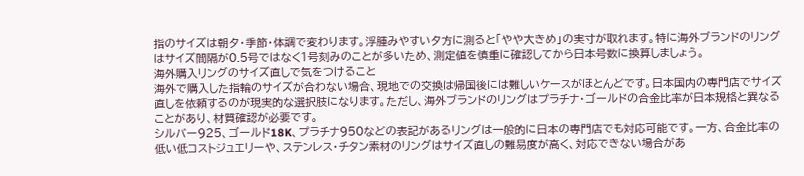指のサイズは朝夕・季節・体調で変わります。浮腫みやすい夕方に測ると「やや大きめ」の実寸が取れます。特に海外ブランドのリングはサイズ間隔が0.5号ではなく1号刻みのことが多いため、測定値を慎重に確認してから日本号数に換算しましょう。
海外購入リングのサイズ直しで気をつけること
海外で購入した指輪のサイズが合わない場合、現地での交換は帰国後には難しいケースがほとんどです。日本国内の専門店でサイズ直しを依頼するのが現実的な選択肢になります。ただし、海外ブランドのリングはプラチナ・ゴールドの合金比率が日本規格と異なることがあり、材質確認が必要です。
シルバー925、ゴールド18K、プラチナ950などの表記があるリングは一般的に日本の専門店でも対応可能です。一方、合金比率の低い低コストジュエリーや、ステンレス・チタン素材のリングはサイズ直しの難易度が高く、対応できない場合があ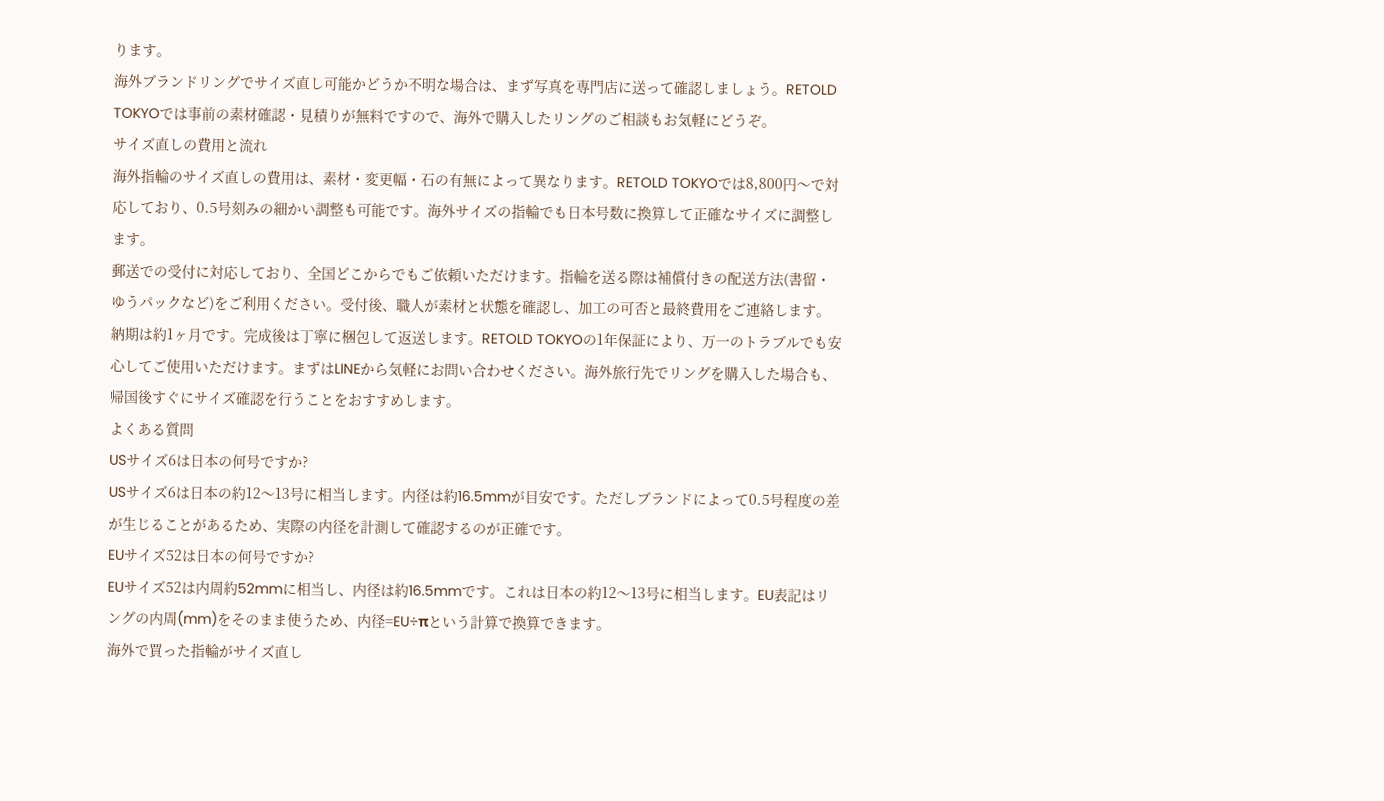ります。
海外ブランドリングでサイズ直し可能かどうか不明な場合は、まず写真を専門店に送って確認しましょう。RETOLD TOKYOでは事前の素材確認・見積りが無料ですので、海外で購入したリングのご相談もお気軽にどうぞ。
サイズ直しの費用と流れ
海外指輪のサイズ直しの費用は、素材・変更幅・石の有無によって異なります。RETOLD TOKYOでは8,800円〜で対応しており、0.5号刻みの細かい調整も可能です。海外サイズの指輪でも日本号数に換算して正確なサイズに調整します。
郵送での受付に対応しており、全国どこからでもご依頼いただけます。指輪を送る際は補償付きの配送方法(書留・ゆうパックなど)をご利用ください。受付後、職人が素材と状態を確認し、加工の可否と最終費用をご連絡します。
納期は約1ヶ月です。完成後は丁寧に梱包して返送します。RETOLD TOKYOの1年保証により、万一のトラブルでも安心してご使用いただけます。まずはLINEから気軽にお問い合わせください。海外旅行先でリングを購入した場合も、帰国後すぐにサイズ確認を行うことをおすすめします。
よくある質問
USサイズ6は日本の何号ですか?
USサイズ6は日本の約12〜13号に相当します。内径は約16.5mmが目安です。ただしブランドによって0.5号程度の差が生じることがあるため、実際の内径を計測して確認するのが正確です。
EUサイズ52は日本の何号ですか?
EUサイズ52は内周約52mmに相当し、内径は約16.5mmです。これは日本の約12〜13号に相当します。EU表記はリングの内周(mm)をそのまま使うため、内径=EU÷πという計算で換算できます。
海外で買った指輪がサイズ直し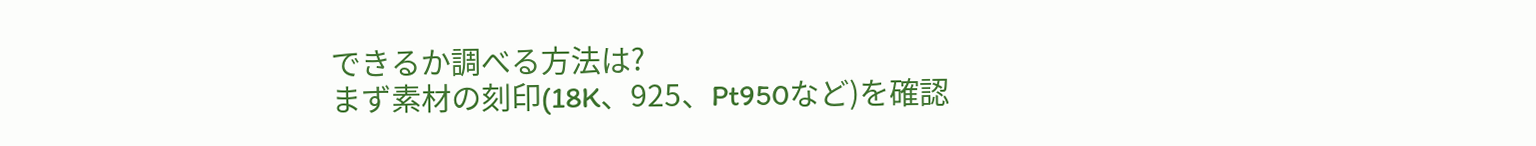できるか調べる方法は?
まず素材の刻印(18K、925、Pt950など)を確認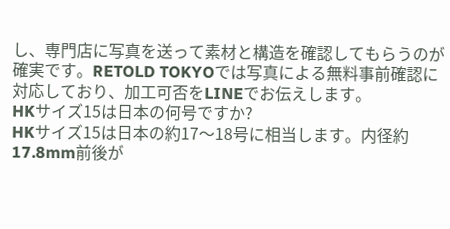し、専門店に写真を送って素材と構造を確認してもらうのが確実です。RETOLD TOKYOでは写真による無料事前確認に対応しており、加工可否をLINEでお伝えします。
HKサイズ15は日本の何号ですか?
HKサイズ15は日本の約17〜18号に相当します。内径約17.8mm前後が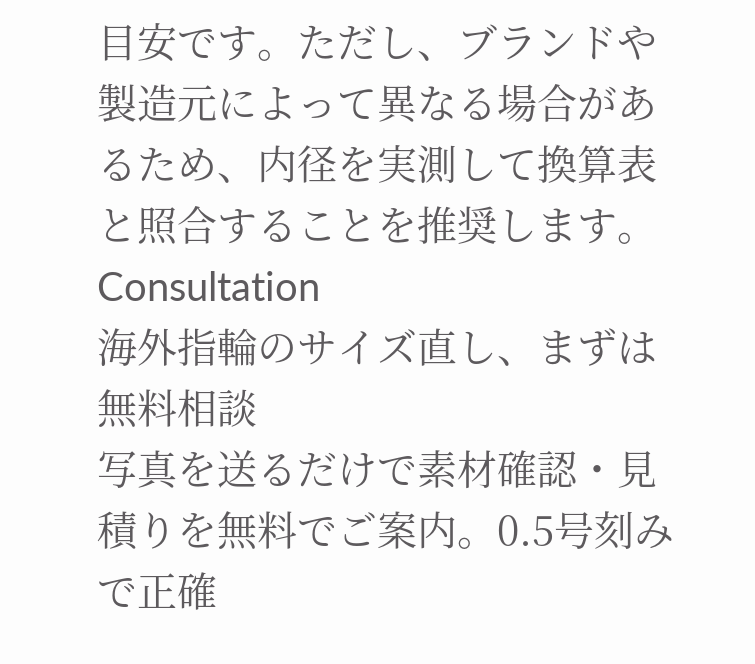目安です。ただし、ブランドや製造元によって異なる場合があるため、内径を実測して換算表と照合することを推奨します。
Consultation
海外指輪のサイズ直し、まずは無料相談
写真を送るだけで素材確認・見積りを無料でご案内。0.5号刻みで正確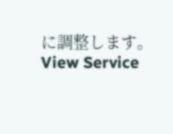に調整します。
View Service